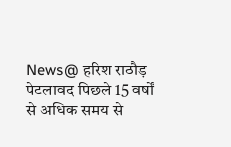News@ हरिश राठौड़
पेटलावद पिछले 15 वर्षों से अधिक समय से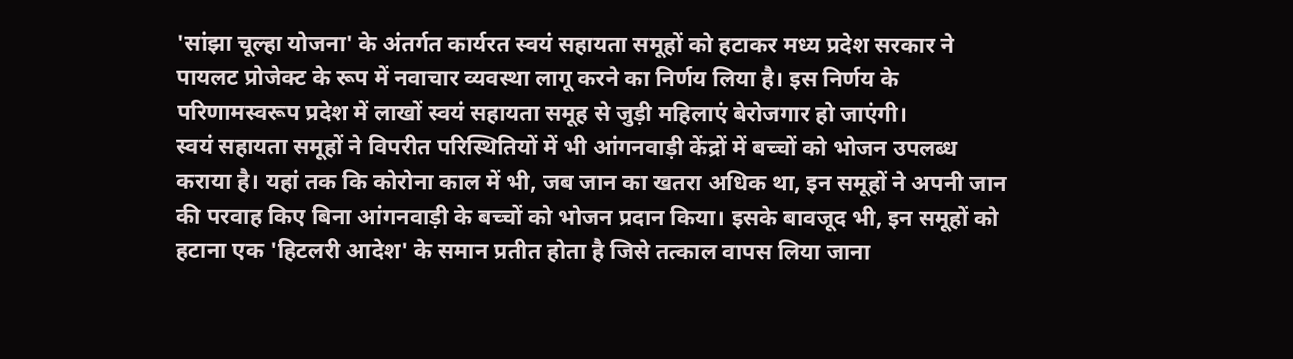'सांझा चूल्हा योजना' के अंतर्गत कार्यरत स्वयं सहायता समूहों को हटाकर मध्य प्रदेश सरकार ने पायलट प्रोजेक्ट के रूप में नवाचार व्यवस्था लागू करने का निर्णय लिया है। इस निर्णय के परिणामस्वरूप प्रदेश में लाखों स्वयं सहायता समूह से जुड़ी महिलाएं बेरोजगार हो जाएंगी।
स्वयं सहायता समूहों ने विपरीत परिस्थितियों में भी आंगनवाड़ी केंद्रों में बच्चों को भोजन उपलब्ध कराया है। यहां तक कि कोरोना काल में भी, जब जान का खतरा अधिक था, इन समूहों ने अपनी जान की परवाह किए बिना आंगनवाड़ी के बच्चों को भोजन प्रदान किया। इसके बावजूद भी, इन समूहों को हटाना एक 'हिटलरी आदेश' के समान प्रतीत होता है जिसे तत्काल वापस लिया जाना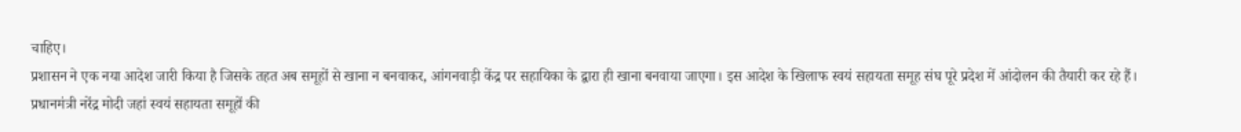चाहिए।
प्रशासन ने एक नया आदेश जारी किया है जिसके तहत अब समूहों से खाना न बनवाकर, आंगनवाड़ी केंद्र पर सहायिका के द्वारा ही खाना बनवाया जाएगा। इस आदेश के खिलाफ स्वयं सहायता समूह संघ पूरे प्रदेश में आंदोलन की तैयारी कर रहे हैं।
प्रधानमंत्री नरेंद्र मोदी जहां स्वयं सहायता समूहों की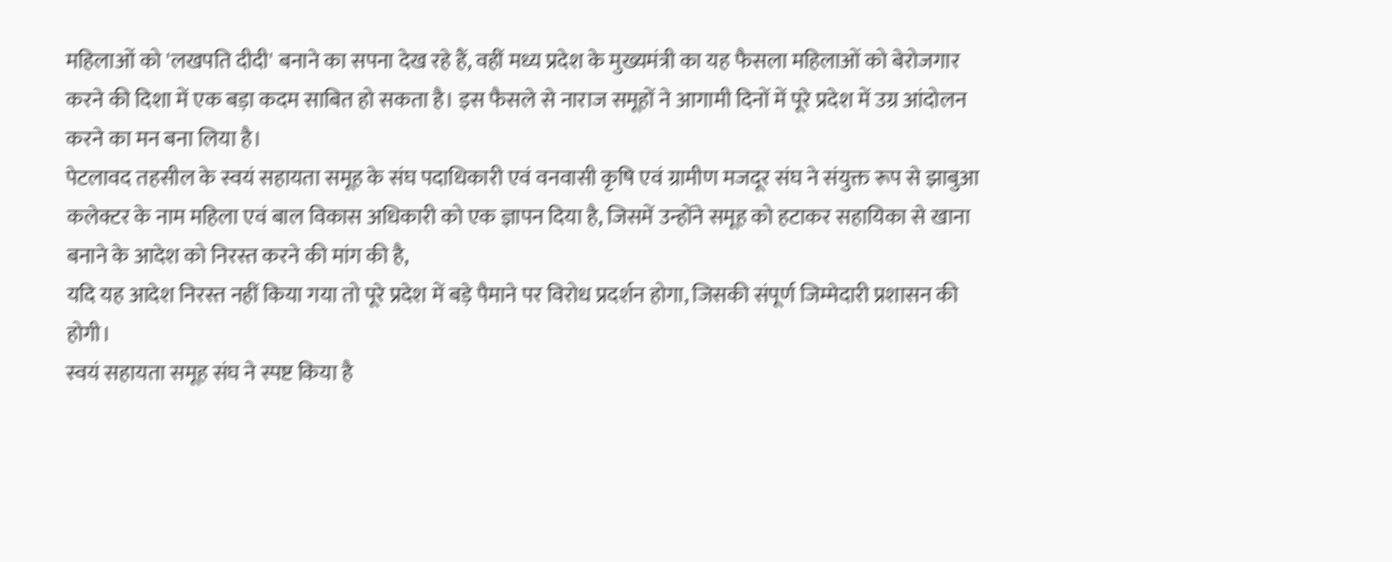महिलाओं को 'लखपति दीदी' बनाने का सपना देख रहे हैं, वहीं मध्य प्रदेश के मुख्यमंत्री का यह फैसला महिलाओं को बेरोजगार करने की दिशा में एक बड़ा कदम साबित हो सकता है। इस फैसले से नाराज समूहों ने आगामी दिनों में पूरे प्रदेश में उग्र आंदोलन करने का मन बना लिया है।
पेटलावद तहसील के स्वयं सहायता समूह के संघ पदाधिकारी एवं वनवासी कृषि एवं ग्रामीण मजदूर संघ ने संयुक्त रूप से झाबुआ कलेक्टर के नाम महिला एवं बाल विकास अधिकारी को एक ज्ञापन दिया है, जिसमें उन्होंने समूह को हटाकर सहायिका से खाना बनाने के आदेश को निरस्त करने की मांग की है,
यदि यह आदेश निरस्त नहीं किया गया तो पूरे प्रदेश में बड़े पैमाने पर विरोध प्रदर्शन होगा, जिसकी संपूर्ण जिम्मेदारी प्रशासन की होगी।
स्वयं सहायता समूह संघ ने स्पष्ट किया है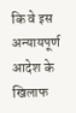कि वे इस अन्यायपूर्ण आदेश के खिलाफ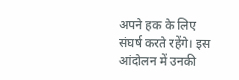अपने हक के लिए संघर्ष करते रहेंगे। इस आंदोलन में उनकी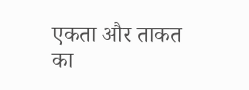एकता और ताकत का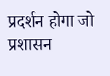प्रदर्शन होगा जो प्रशासन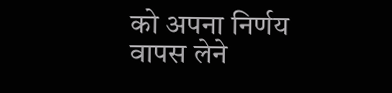को अपना निर्णय वापस लेने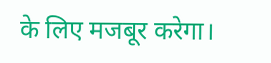के लिए मजबूर करेगा।